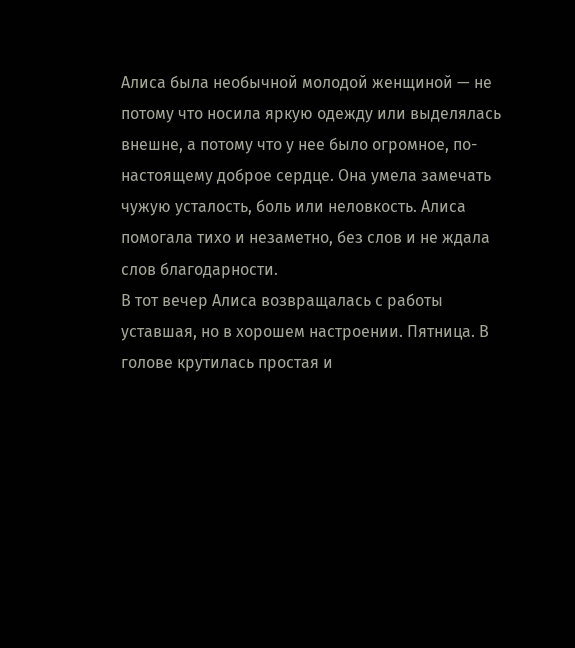Алиса была необычной молодой женщиной — не потому что носила яркую одежду или выделялась внешне, а потому что у нее было огромное, по-настоящему доброе сердце. Она умела замечать чужую усталость, боль или неловкость. Алиса помогала тихо и незаметно, без слов и не ждала слов благодарности.
В тот вечер Алиса возвращалась с работы уставшая, но в хорошем настроении. Пятница. В голове крутилась простая и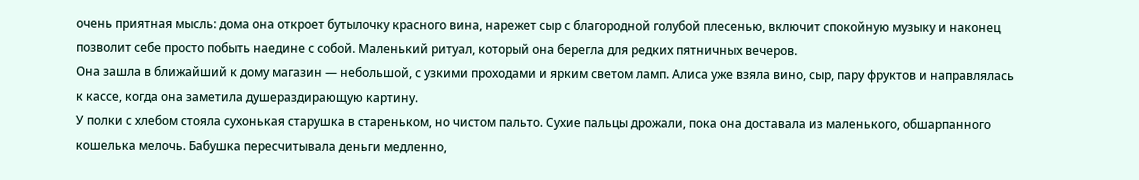очень приятная мысль: дома она откроет бутылочку красного вина, нарежет сыр с благородной голубой плесенью, включит спокойную музыку и наконец позволит себе просто побыть наедине с собой. Маленький ритуал, который она берегла для редких пятничных вечеров.
Она зашла в ближайший к дому магазин — небольшой, с узкими проходами и ярким светом ламп. Алиса уже взяла вино, сыр, пару фруктов и направлялась к кассе, когда она заметила душераздирающую картину.
У полки с хлебом стояла сухонькая старушка в стареньком, но чистом пальто. Сухие пальцы дрожали, пока она доставала из маленького, обшарпанного кошелька мелочь. Бабушка пересчитывала деньги медленно,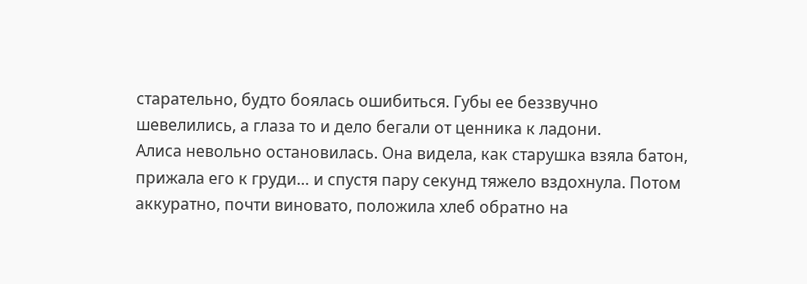старательно, будто боялась ошибиться. Губы ее беззвучно шевелились, а глаза то и дело бегали от ценника к ладони.
Алиса невольно остановилась. Она видела, как старушка взяла батон, прижала его к груди… и спустя пару секунд тяжело вздохнула. Потом аккуратно, почти виновато, положила хлеб обратно на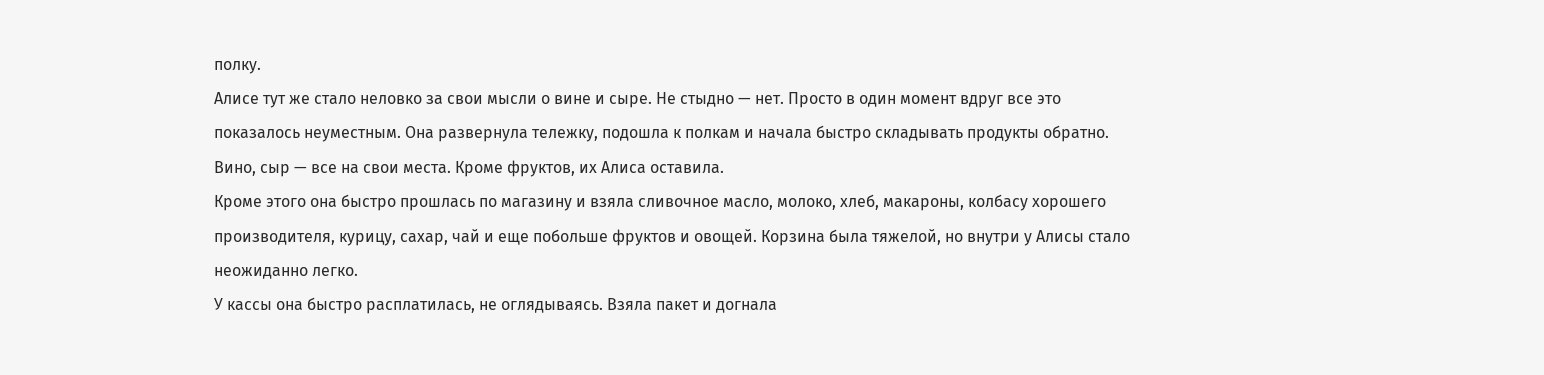полку.
Алисе тут же стало неловко за свои мысли о вине и сыре. Не стыдно — нет. Просто в один момент вдруг все это показалось неуместным. Она развернула тележку, подошла к полкам и начала быстро складывать продукты обратно. Вино, сыр — все на свои места. Кроме фруктов, их Алиса оставила.
Кроме этого она быстро прошлась по магазину и взяла сливочное масло, молоко, хлеб, макароны, колбасу хорошего производителя, курицу, сахар, чай и еще побольше фруктов и овощей. Корзина была тяжелой, но внутри у Алисы стало неожиданно легко.
У кассы она быстро расплатилась, не оглядываясь. Взяла пакет и догнала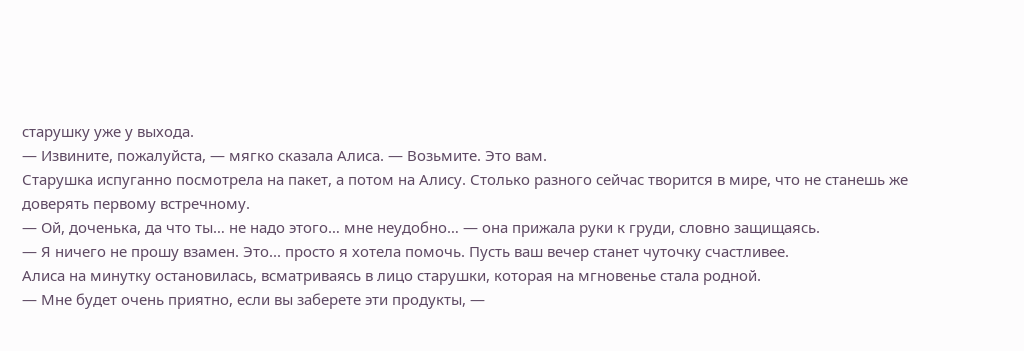старушку уже у выхода.
— Извините, пожалуйста, — мягко сказала Алиса. — Возьмите. Это вам.
Старушка испуганно посмотрела на пакет, а потом на Алису. Столько разного сейчас творится в мире, что не станешь же доверять первому встречному.
— Ой, доченька, да что ты… не надо этого… мне неудобно… — она прижала руки к груди, словно защищаясь.
— Я ничего не прошу взамен. Это... просто я хотела помочь. Пусть ваш вечер станет чуточку счастливее.
Алиса на минутку остановилась, всматриваясь в лицо старушки, которая на мгновенье стала родной.
— Мне будет очень приятно, если вы заберете эти продукты, —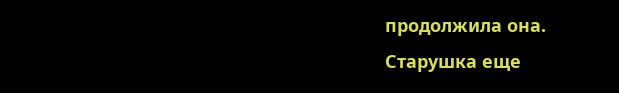продолжила она.
Старушка еще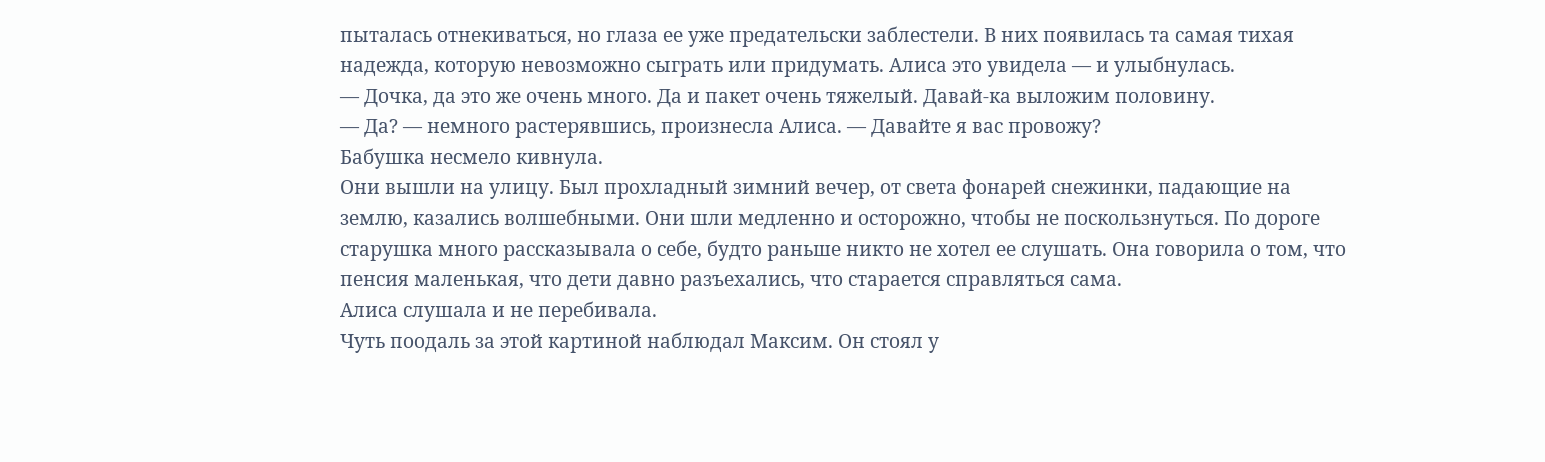пыталась отнекиваться, но глаза ее уже предательски заблестели. В них появилась та самая тихая надежда, которую невозможно сыграть или придумать. Алиса это увидела — и улыбнулась.
— Дочка, да это же очень много. Да и пакет очень тяжелый. Давай-ка выложим половину.
— Да? — немного растерявшись, произнесла Алиса. — Давайте я вас провожу?
Бабушка несмело кивнула.
Они вышли на улицу. Был прохладный зимний вечер, от света фонарей снежинки, падающие на землю, казались волшебными. Они шли медленно и осторожно, чтобы не поскользнуться. По дороге старушка много рассказывала о себе, будто раньше никто не хотел ее слушать. Она говорила о том, что пенсия маленькая, что дети давно разъехались, что старается справляться сама.
Алиса слушала и не перебивала.
Чуть поодаль за этой картиной наблюдал Максим. Он стоял у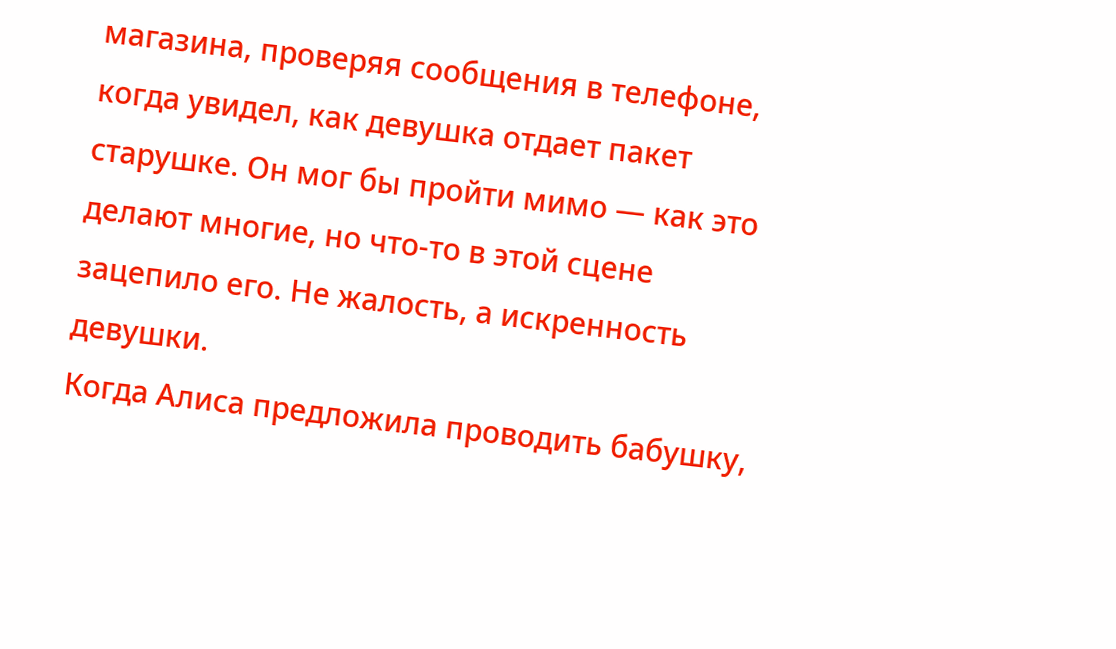магазина, проверяя сообщения в телефоне, когда увидел, как девушка отдает пакет старушке. Он мог бы пройти мимо — как это делают многие, но что-то в этой сцене зацепило его. Не жалость, а искренность девушки.
Когда Алиса предложила проводить бабушку,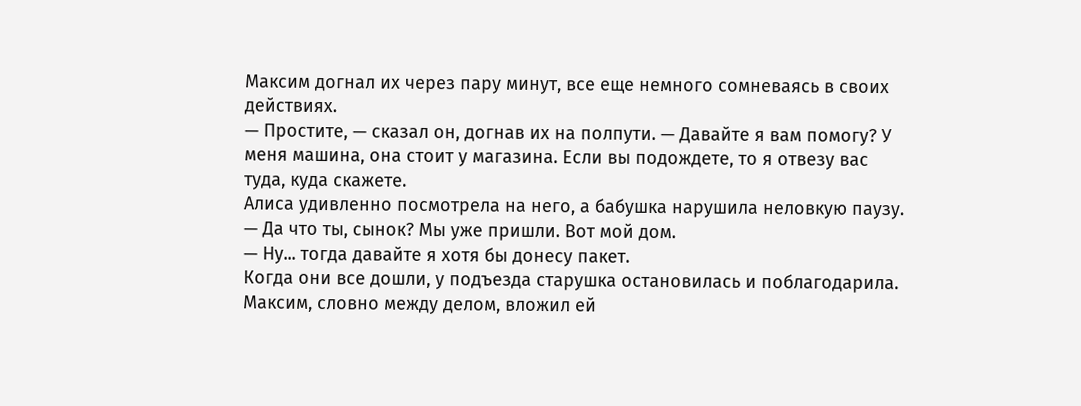Максим догнал их через пару минут, все еще немного сомневаясь в своих действиях.
— Простите, — сказал он, догнав их на полпути. — Давайте я вам помогу? У меня машина, она стоит у магазина. Если вы подождете, то я отвезу вас туда, куда скажете.
Алиса удивленно посмотрела на него, а бабушка нарушила неловкую паузу.
— Да что ты, сынок? Мы уже пришли. Вот мой дом.
— Ну... тогда давайте я хотя бы донесу пакет.
Когда они все дошли, у подъезда старушка остановилась и поблагодарила. Максим, словно между делом, вложил ей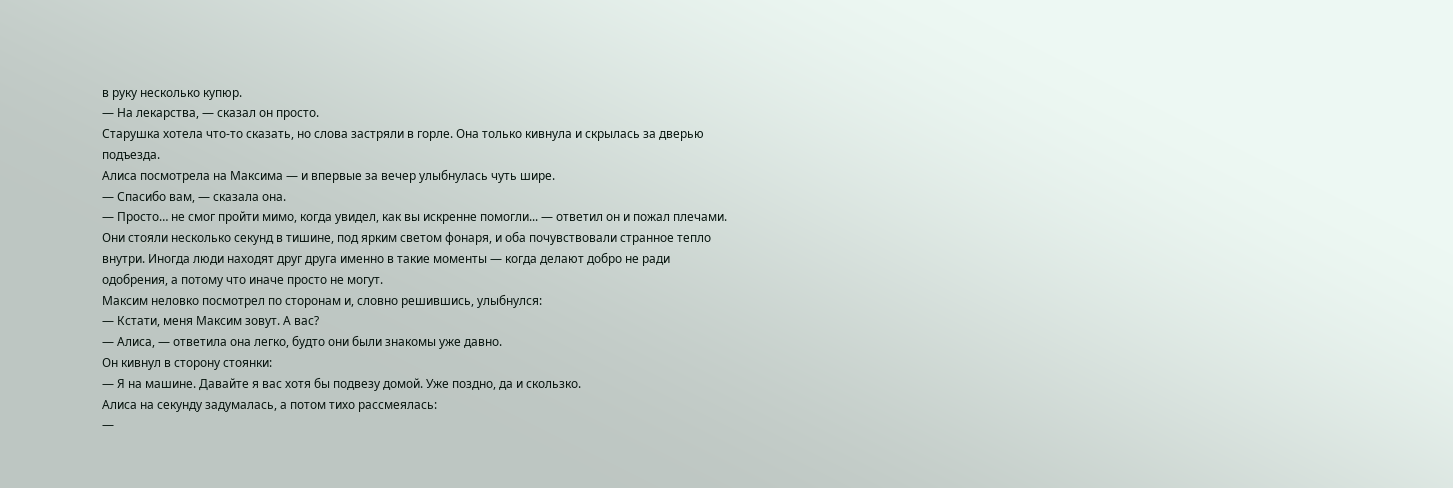в руку несколько купюр.
— На лекарства, — сказал он просто.
Старушка хотела что-то сказать, но слова застряли в горле. Она только кивнула и скрылась за дверью подъезда.
Алиса посмотрела на Максима — и впервые за вечер улыбнулась чуть шире.
— Спасибо вам, — сказала она.
— Просто… не смог пройти мимо, когда увидел, как вы искренне помогли... — ответил он и пожал плечами.
Они стояли несколько секунд в тишине, под ярким светом фонаря, и оба почувствовали странное тепло внутри. Иногда люди находят друг друга именно в такие моменты — когда делают добро не ради одобрения, а потому что иначе просто не могут.
Максим неловко посмотрел по сторонам и, словно решившись, улыбнулся:
— Кстати, меня Максим зовут. А вас?
— Алиса, — ответила она легко, будто они были знакомы уже давно.
Он кивнул в сторону стоянки:
— Я на машине. Давайте я вас хотя бы подвезу домой. Уже поздно, да и скользко.
Алиса на секунду задумалась, а потом тихо рассмеялась:
—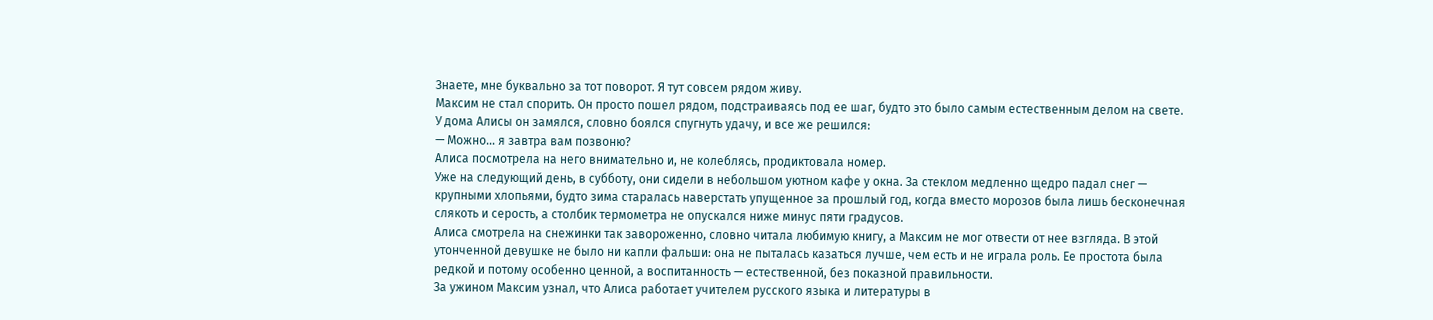Знаете, мне буквально за тот поворот. Я тут совсем рядом живу.
Максим не стал спорить. Он просто пошел рядом, подстраиваясь под ее шаг, будто это было самым естественным делом на свете. У дома Алисы он замялся, словно боялся спугнуть удачу, и все же решился:
— Можно… я завтра вам позвоню?
Алиса посмотрела на него внимательно и, не колеблясь, продиктовала номер.
Уже на следующий день, в субботу, они сидели в небольшом уютном кафе у окна. За стеклом медленно щедро падал снег — крупными хлопьями, будто зима старалась наверстать упущенное за прошлый год, когда вместо морозов была лишь бесконечная слякоть и серость, а столбик термометра не опускался ниже минус пяти градусов.
Алиса смотрела на снежинки так завороженно, словно читала любимую книгу, а Максим не мог отвести от нее взгляда. В этой утонченной девушке не было ни капли фальши: она не пыталась казаться лучше, чем есть и не играла роль. Ее простота была редкой и потому особенно ценной, а воспитанность — естественной, без показной правильности.
За ужином Максим узнал, что Алиса работает учителем русского языка и литературы в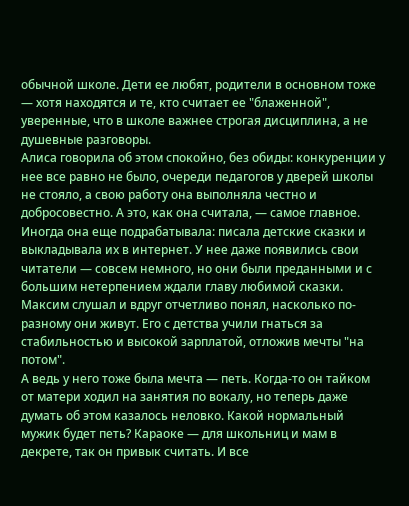обычной школе. Дети ее любят, родители в основном тоже — хотя находятся и те, кто считает ее "блаженной", уверенные, что в школе важнее строгая дисциплина, а не душевные разговоры.
Алиса говорила об этом спокойно, без обиды: конкуренции у нее все равно не было, очереди педагогов у дверей школы не стояло, а свою работу она выполняла честно и добросовестно. А это, как она считала, — самое главное.
Иногда она еще подрабатывала: писала детские сказки и выкладывала их в интернет. У нее даже появились свои читатели — совсем немного, но они были преданными и с большим нетерпением ждали главу любимой сказки.
Максим слушал и вдруг отчетливо понял, насколько по-разному они живут. Его с детства учили гнаться за стабильностью и высокой зарплатой, отложив мечты "на потом".
А ведь у него тоже была мечта — петь. Когда-то он тайком от матери ходил на занятия по вокалу, но теперь даже думать об этом казалось неловко. Какой нормальный мужик будет петь? Караоке — для школьниц и мам в декрете, так он привык считать. И все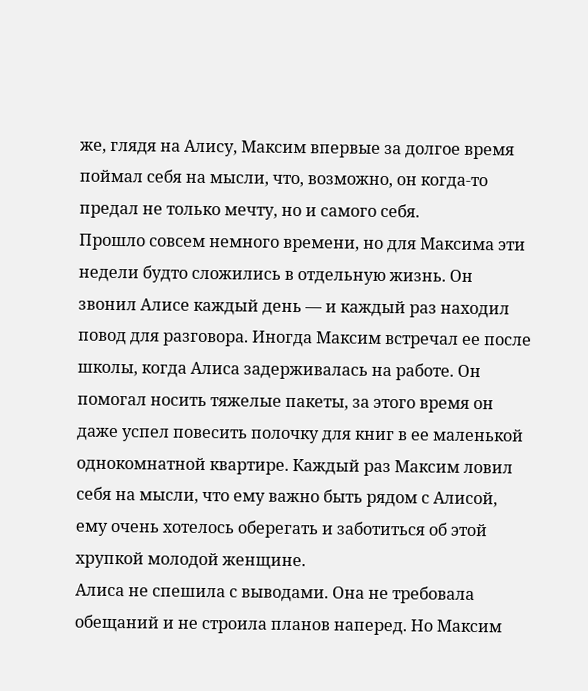же, глядя на Алису, Максим впервые за долгое время поймал себя на мысли, что, возможно, он когда-то предал не только мечту, но и самого себя.
Прошло совсем немного времени, но для Максима эти недели будто сложились в отдельную жизнь. Он звонил Алисе каждый день — и каждый раз находил повод для разговора. Иногда Максим встречал ее после школы, когда Алиса задерживалась на работе. Он помогал носить тяжелые пакеты, за этого время он даже успел повесить полочку для книг в ее маленькой однокомнатной квартире. Каждый раз Максим ловил себя на мысли, что ему важно быть рядом с Алисой, ему очень хотелось оберегать и заботиться об этой хрупкой молодой женщине.
Алиса не спешила с выводами. Она не требовала обещаний и не строила планов наперед. Но Максим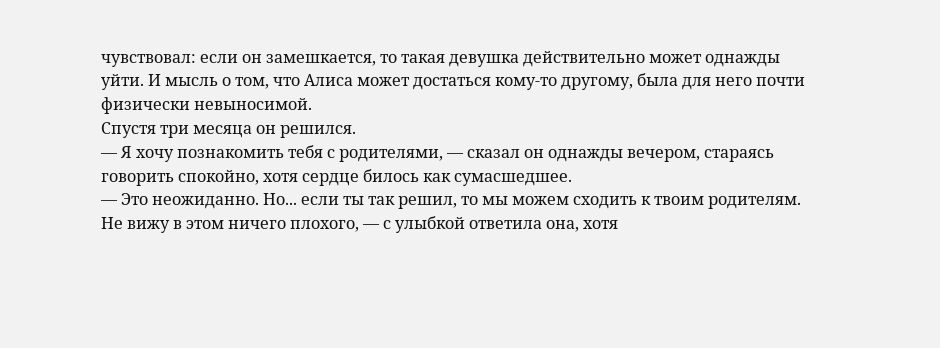чувствовал: если он замешкается, то такая девушка действительно может однажды уйти. И мысль о том, что Алиса может достаться кому-то другому, была для него почти физически невыносимой.
Спустя три месяца он решился.
— Я хочу познакомить тебя с родителями, — сказал он однажды вечером, стараясь говорить спокойно, хотя сердце билось как сумасшедшее.
— Это неожиданно. Но... если ты так решил, то мы можем сходить к твоим родителям. Не вижу в этом ничего плохого, — с улыбкой ответила она, хотя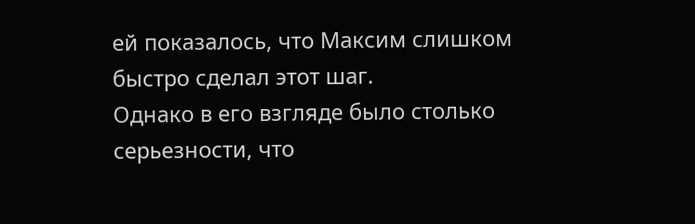ей показалось, что Максим слишком быстро сделал этот шаг.
Однако в его взгляде было столько серьезности, что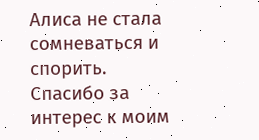Алиса не стала сомневаться и спорить.
Спасибо за интерес к моим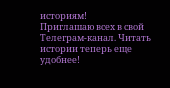историям!
Приглашаю всех в свой Телеграм-канал. Читать истории теперь еще удобнее!